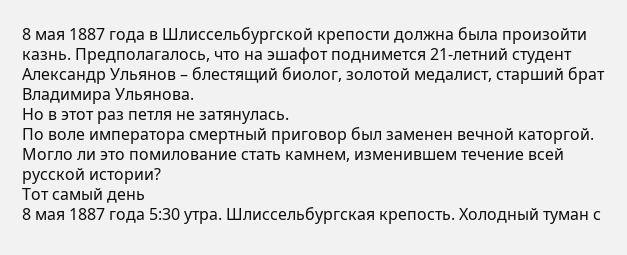8 мая 1887 года в Шлиссельбургской крепости должна была произойти казнь. Предполагалось, что на эшафот поднимется 21-летний студент Александр Ульянов – блестящий биолог, золотой медалист, старший брат Владимира Ульянова.
Но в этот раз петля не затянулась.
По воле императора смертный приговор был заменен вечной каторгой. Могло ли это помилование стать камнем, изменившем течение всей русской истории?
Тот самый день
8 мая 1887 года 5:30 утра. Шлиссельбургская крепость. Холодный туман с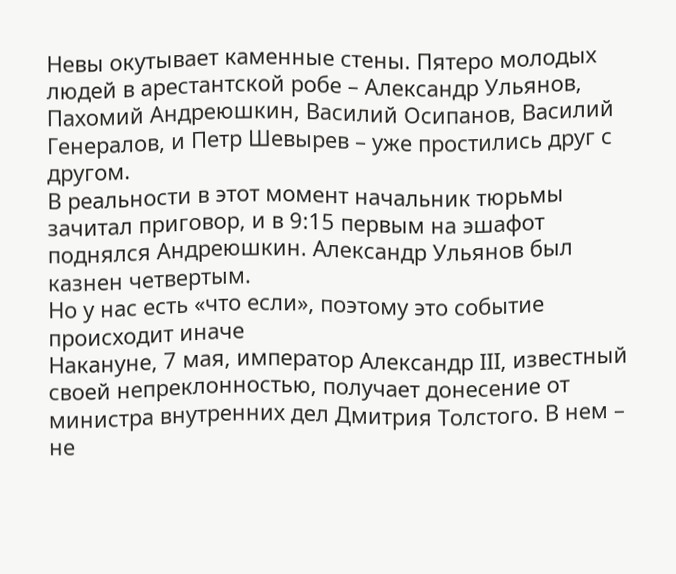Невы окутывает каменные стены. Пятеро молодых людей в арестантской робе – Александр Ульянов, Пахомий Андреюшкин, Василий Осипанов, Василий Генералов, и Петр Шевырев – уже простились друг с другом.
В реальности в этот момент начальник тюрьмы зачитал приговор, и в 9:15 первым на эшафот поднялся Андреюшкин. Александр Ульянов был казнен четвертым.
Но у нас есть «что если», поэтому это событие происходит иначе
Накануне, 7 мая, император Александр III, известный своей непреклонностью, получает донесение от министра внутренних дел Дмитрия Толстого. В нем – не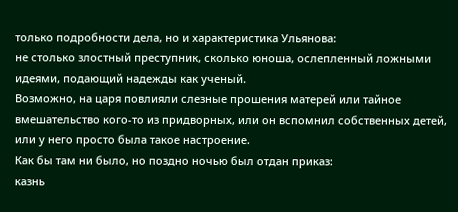только подробности дела, но и характеристика Ульянова:
не столько злостный преступник, сколько юноша, ослепленный ложными идеями, подающий надежды как ученый.
Возможно, на царя повлияли слезные прошения матерей или тайное вмешательство кого-то из придворных, или он вспомнил собственных детей, или у него просто была такое настроение.
Как бы там ни было, но поздно ночью был отдан приказ:
казнь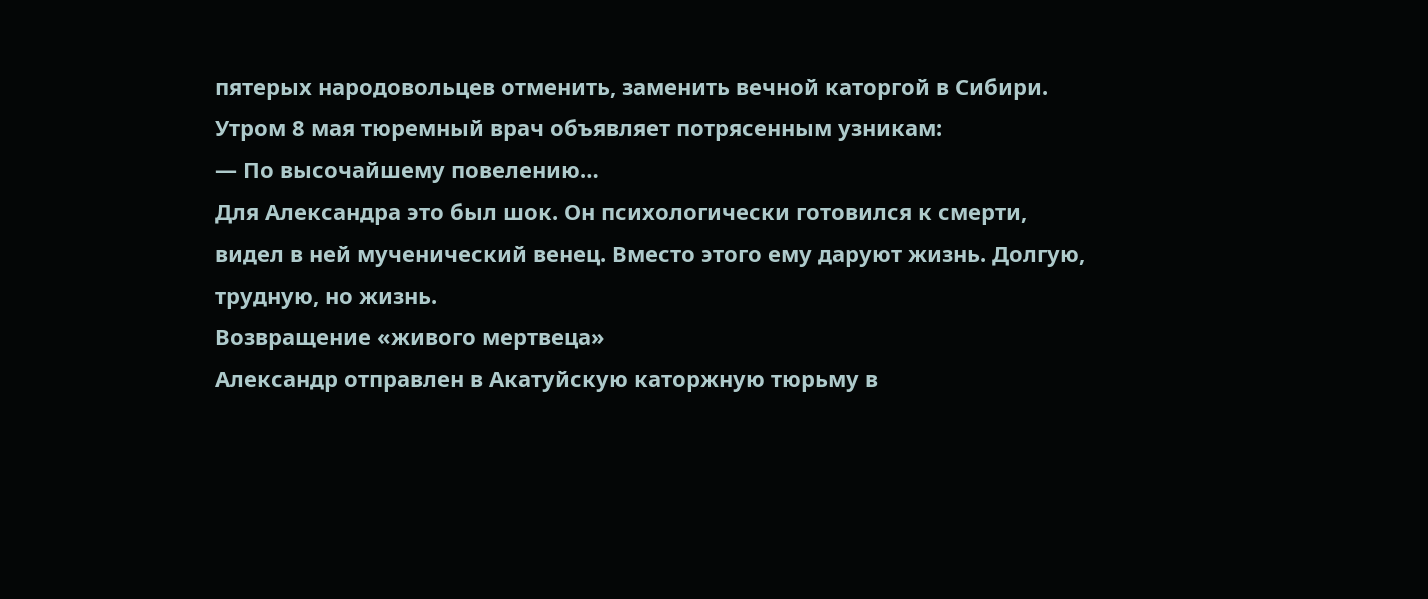пятерых народовольцев отменить, заменить вечной каторгой в Сибири.
Утром 8 мая тюремный врач объявляет потрясенным узникам:
— По высочайшему повелению…
Для Александра это был шок. Он психологически готовился к смерти, видел в ней мученический венец. Вместо этого ему даруют жизнь. Долгую, трудную, но жизнь.
Возвращение «живого мертвеца»
Александр отправлен в Акатуйскую каторжную тюрьму в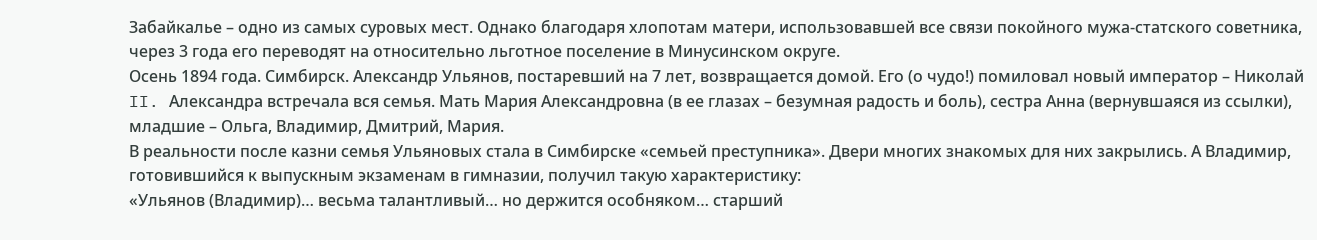Забайкалье – одно из самых суровых мест. Однако благодаря хлопотам матери, использовавшей все связи покойного мужа-статского советника, через 3 года его переводят на относительно льготное поселение в Минусинском округе.
Осень 1894 года. Симбирск. Александр Ульянов, постаревший на 7 лет, возвращается домой. Его (о чудо!) помиловал новый император – Николай II. Александра встречала вся семья. Мать Мария Александровна (в ее глазах – безумная радость и боль), сестра Анна (вернувшаяся из ссылки), младшие – Ольга, Владимир, Дмитрий, Мария.
В реальности после казни семья Ульяновых стала в Симбирске «семьей преступника». Двери многих знакомых для них закрылись. А Владимир, готовившийся к выпускным экзаменам в гимназии, получил такую характеристику:
«Ульянов (Владимир)… весьма талантливый… но держится особняком… старший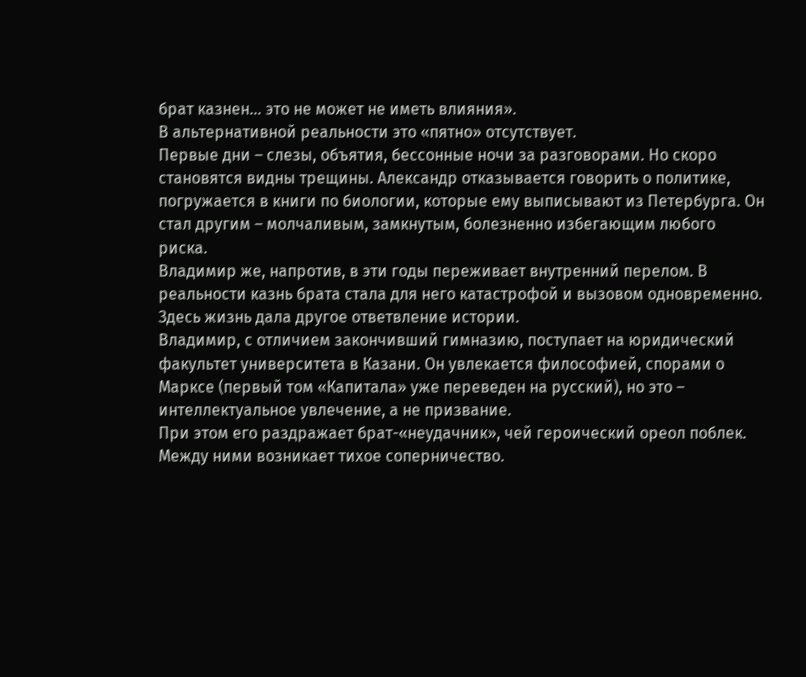брат казнен… это не может не иметь влияния».
В альтернативной реальности это «пятно» отсутствует.
Первые дни – слезы, объятия, бессонные ночи за разговорами. Но скоро становятся видны трещины. Александр отказывается говорить о политике, погружается в книги по биологии, которые ему выписывают из Петербурга. Он стал другим – молчаливым, замкнутым, болезненно избегающим любого риска.
Владимир же, напротив, в эти годы переживает внутренний перелом. В реальности казнь брата стала для него катастрофой и вызовом одновременно. Здесь жизнь дала другое ответвление истории.
Владимир, с отличием закончивший гимназию, поступает на юридический факультет университета в Казани. Он увлекается философией, спорами о Марксе (первый том «Капитала» уже переведен на русский), но это – интеллектуальное увлечение, а не призвание.
При этом его раздражает брат-«неудачник», чей героический ореол поблек. Между ними возникает тихое соперничество.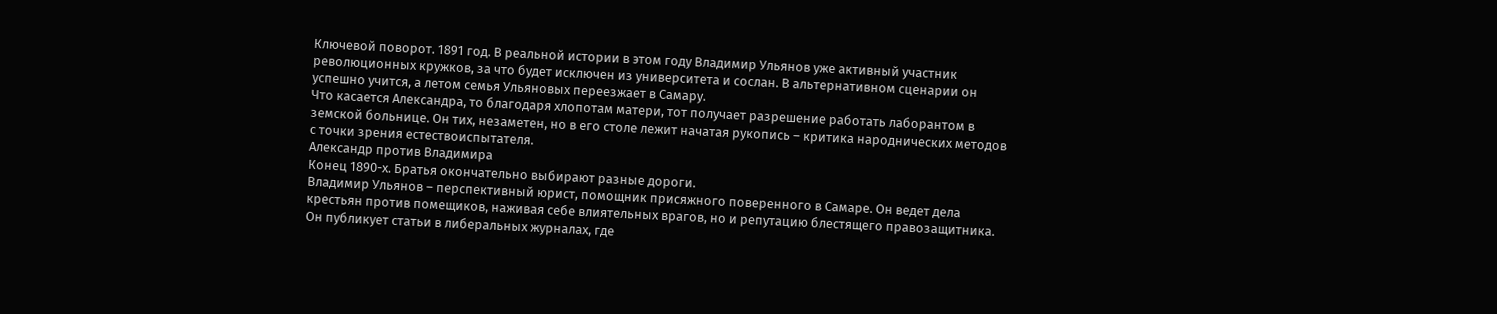Ключевой поворот. 1891 год. В реальной истории в этом году Владимир Ульянов уже активный участник революционных кружков, за что будет исключен из университета и сослан. В альтернативном сценарии он успешно учится, а летом семья Ульяновых переезжает в Самару.
Что касается Александра, то благодаря хлопотам матери, тот получает разрешение работать лаборантом в земской больнице. Он тих, незаметен, но в его столе лежит начатая рукопись – критика народнических методов с точки зрения естествоиспытателя.
Александр против Владимира
Конец 1890-х. Братья окончательно выбирают разные дороги.
Владимир Ульянов – перспективный юрист, помощник присяжного поверенного в Самаре. Он ведет дела крестьян против помещиков, наживая себе влиятельных врагов, но и репутацию блестящего правозащитника. Он публикует статьи в либеральных журналах, где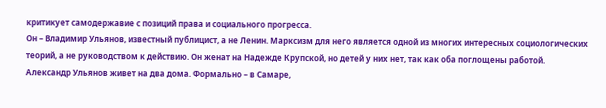критикует самодержавие с позиций права и социального прогресса.
Он – Владимир Ульянов, известный публицист, а не Ленин. Марксизм для него является одной из многих интересных социологических теорий, а не руководством к действию. Он женат на Надежде Крупской, но детей у них нет, так как оба поглощены работой.
Александр Ульянов живет на два дома. Формально – в Самаре,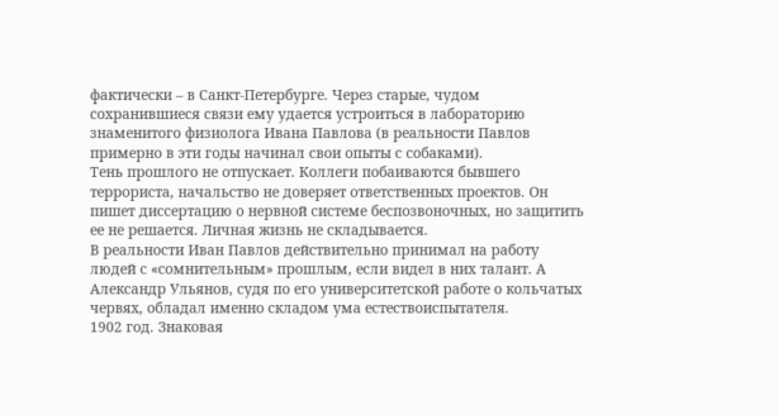фактически – в Санкт-Петербурге. Через старые, чудом сохранившиеся связи ему удается устроиться в лабораторию знаменитого физиолога Ивана Павлова (в реальности Павлов примерно в эти годы начинал свои опыты с собаками).
Тень прошлого не отпускает. Коллеги побаиваются бывшего террориста, начальство не доверяет ответственных проектов. Он пишет диссертацию о нервной системе беспозвоночных, но защитить ее не решается. Личная жизнь не складывается.
В реальности Иван Павлов действительно принимал на работу людей с «сомнительным» прошлым, если видел в них талант. А Александр Ульянов, судя по его университетской работе о кольчатых червях, обладал именно складом ума естествоиспытателя.
1902 год. Знаковая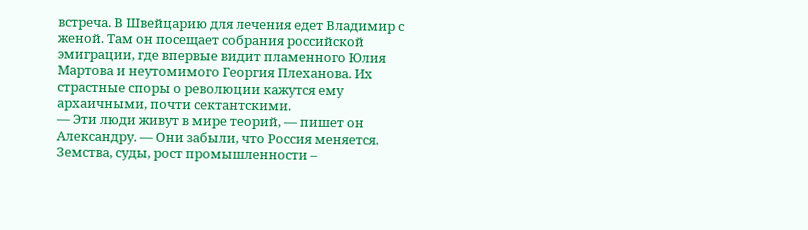встреча. В Швейцарию для лечения едет Владимир с женой. Там он посещает собрания российской эмиграции, где впервые видит пламенного Юлия Мартова и неутомимого Георгия Плеханова. Их страстные споры о революции кажутся ему архаичными, почти сектантскими.
— Эти люди живут в мире теорий, — пишет он Александру. — Они забыли, что Россия меняется. Земства, суды, рост промышленности –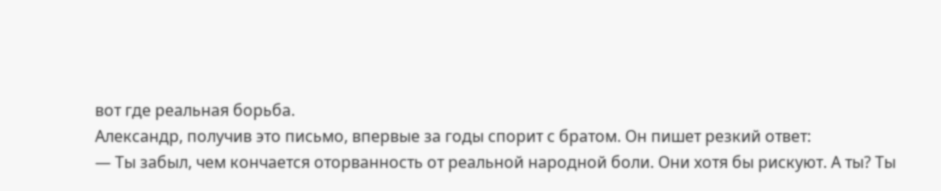вот где реальная борьба.
Александр, получив это письмо, впервые за годы спорит с братом. Он пишет резкий ответ:
— Ты забыл, чем кончается оторванность от реальной народной боли. Они хотя бы рискуют. А ты? Ты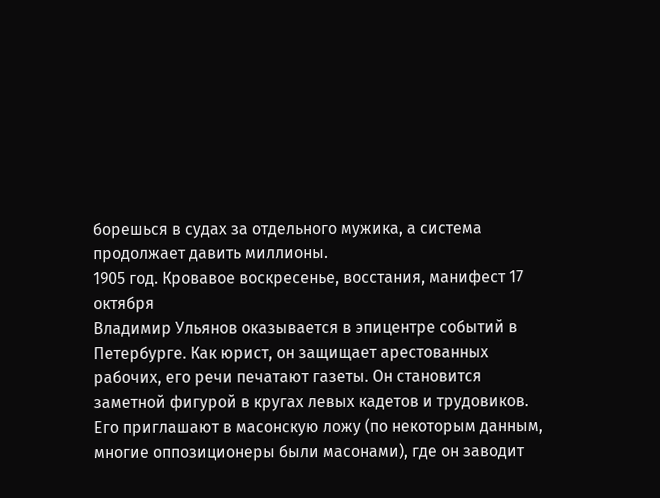борешься в судах за отдельного мужика, а система продолжает давить миллионы.
1905 год. Кровавое воскресенье, восстания, манифест 17 октября
Владимир Ульянов оказывается в эпицентре событий в Петербурге. Как юрист, он защищает арестованных рабочих, его речи печатают газеты. Он становится заметной фигурой в кругах левых кадетов и трудовиков. Его приглашают в масонскую ложу (по некоторым данным, многие оппозиционеры были масонами), где он заводит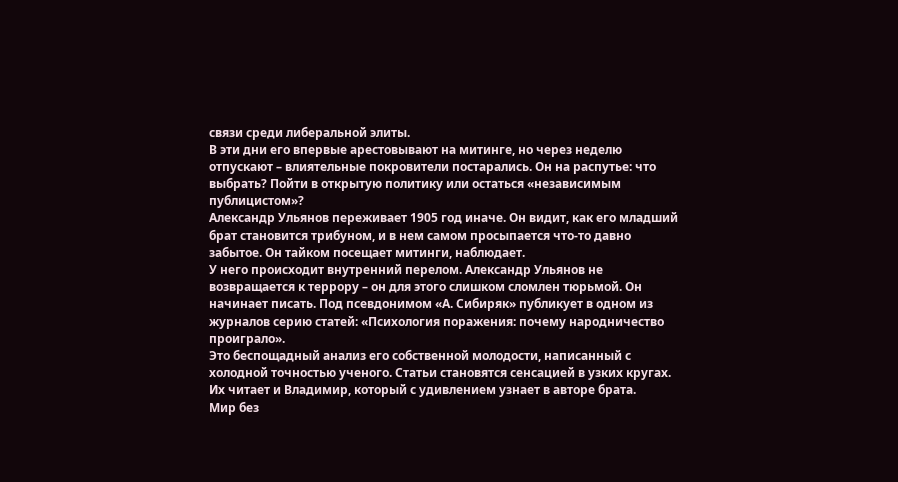связи среди либеральной элиты.
В эти дни его впервые арестовывают на митинге, но через неделю отпускают – влиятельные покровители постарались. Он на распутье: что выбрать? Пойти в открытую политику или остаться «независимым публицистом»?
Александр Ульянов переживает 1905 год иначе. Он видит, как его младший брат становится трибуном, и в нем самом просыпается что-то давно забытое. Он тайком посещает митинги, наблюдает.
У него происходит внутренний перелом. Александр Ульянов не возвращается к террору – он для этого слишком сломлен тюрьмой. Он начинает писать. Под псевдонимом «А. Сибиряк» публикует в одном из журналов серию статей: «Психология поражения: почему народничество проиграло».
Это беспощадный анализ его собственной молодости, написанный с холодной точностью ученого. Статьи становятся сенсацией в узких кругах. Их читает и Владимир, который с удивлением узнает в авторе брата.
Мир без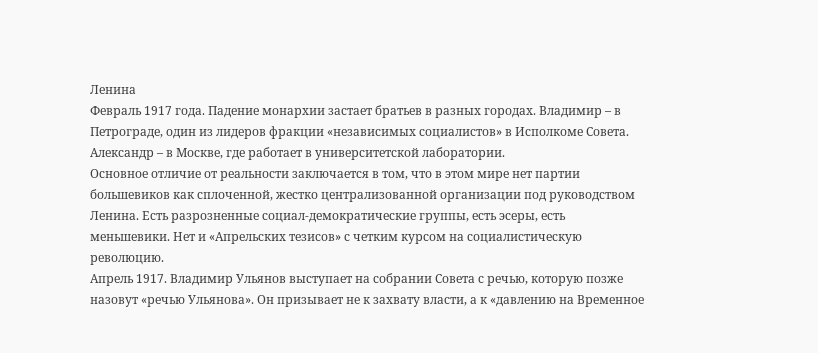Ленина
Февраль 1917 года. Падение монархии застает братьев в разных городах. Владимир – в Петрограде, один из лидеров фракции «независимых социалистов» в Исполкоме Совета. Александр – в Москве, где работает в университетской лаборатории.
Основное отличие от реальности заключается в том, что в этом мире нет партии большевиков как сплоченной, жестко централизованной организации под руководством Ленина. Есть разрозненные социал-демократические группы, есть эсеры, есть меньшевики. Нет и «Апрельских тезисов» с четким курсом на социалистическую революцию.
Апрель 1917. Владимир Ульянов выступает на собрании Совета с речью, которую позже назовут «речью Ульянова». Он призывает не к захвату власти, а к «давлению на Временное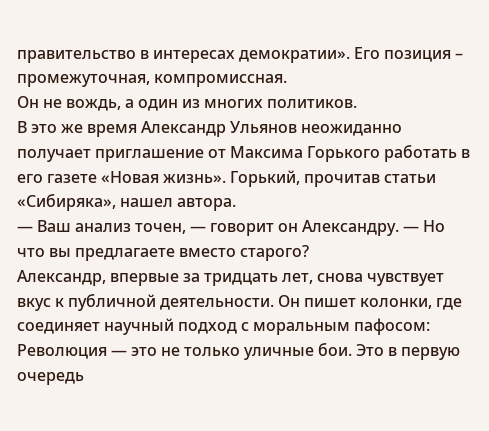правительство в интересах демократии». Его позиция – промежуточная, компромиссная.
Он не вождь, а один из многих политиков.
В это же время Александр Ульянов неожиданно получает приглашение от Максима Горького работать в его газете «Новая жизнь». Горький, прочитав статьи «Сибиряка», нашел автора.
— Ваш анализ точен, — говорит он Александру. — Но что вы предлагаете вместо старого?
Александр, впервые за тридцать лет, снова чувствует вкус к публичной деятельности. Он пишет колонки, где соединяет научный подход с моральным пафосом:
Революция — это не только уличные бои. Это в первую очередь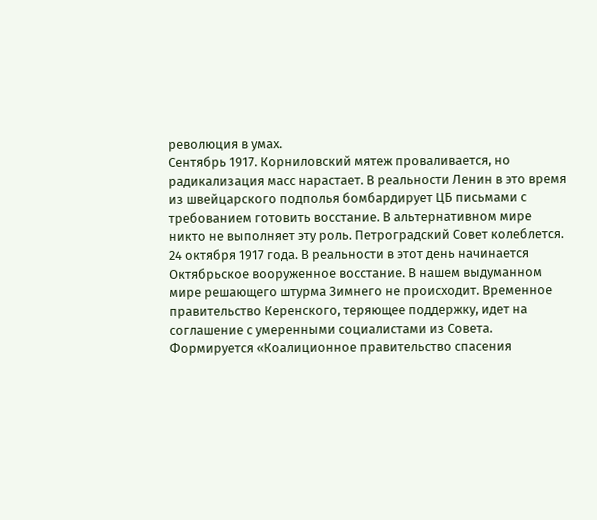революция в умах.
Сентябрь 1917. Корниловский мятеж проваливается, но радикализация масс нарастает. В реальности Ленин в это время из швейцарского подполья бомбардирует ЦБ письмами с требованием готовить восстание. В альтернативном мире никто не выполняет эту роль. Петроградский Совет колеблется.
24 октября 1917 года. В реальности в этот день начинается Октябрьское вооруженное восстание. В нашем выдуманном мире решающего штурма Зимнего не происходит. Временное правительство Керенского, теряющее поддержку, идет на соглашение с умеренными социалистами из Совета. Формируется «Коалиционное правительство спасения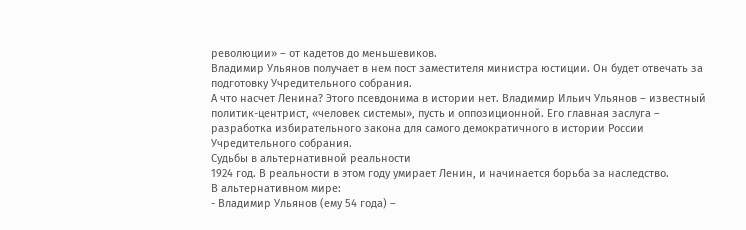революции» – от кадетов до меньшевиков.
Владимир Ульянов получает в нем пост заместителя министра юстиции. Он будет отвечать за подготовку Учредительного собрания.
А что насчет Ленина? Этого псевдонима в истории нет. Владимир Ильич Ульянов – известный политик-центрист, «человек системы», пусть и оппозиционной. Его главная заслуга – разработка избирательного закона для самого демократичного в истории России Учредительного собрания.
Судьбы в альтернативной реальности
1924 год. В реальности в этом году умирает Ленин, и начинается борьба за наследство.
В альтернативном мире:
- Владимир Ульянов (ему 54 года) –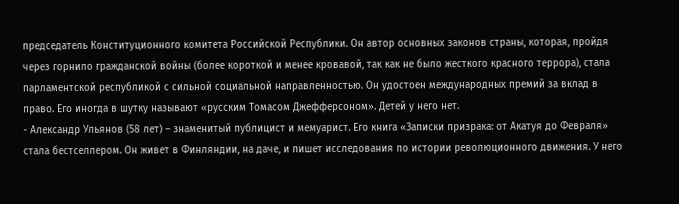председатель Конституционного комитета Российской Республики. Он автор основных законов страны, которая, пройдя через горнило гражданской войны (более короткой и менее кровавой, так как не было жесткого красного террора), стала парламентской республикой с сильной социальной направленностью. Он удостоен международных премий за вклад в право. Его иногда в шутку называют «русским Томасом Джефферсоном». Детей у него нет.
- Александр Ульянов (58 лет) – знаменитый публицист и мемуарист. Его книга «Записки призрака: от Акатуя до Февраля» стала бестселлером. Он живет в Финляндии, на даче, и пишет исследования по истории революционного движения. У него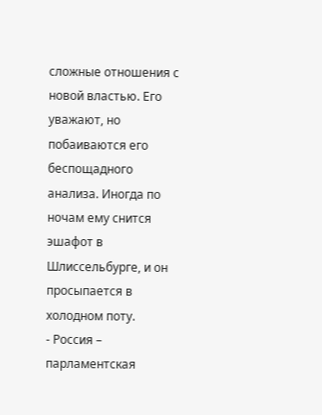сложные отношения с новой властью. Его уважают, но побаиваются его беспощадного анализа. Иногда по ночам ему снится эшафот в Шлиссельбурге, и он просыпается в холодном поту.
- Россия – парламентская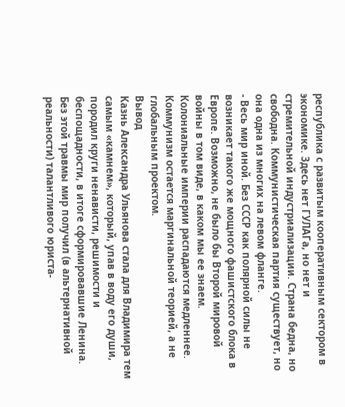республика с развитым кооперативным сектором в экономике. Здесь нет ГУЛАГа, но нет и стремительной индустриализации. Страна бедна, но свободна. Коммунистическая партия существует, но она одна из многих на левом фланге.
- Весь мир иной. Без СССР как полярной силы не возникает такого же мощного фашистского блока в Европе. Возможно, не было бы Второй мировой войны в том виде, в каком мы ее знаем. Колониальные империи распадаются медленнее. Коммунизм остается маргинальной теорией, а не глобальным проектом.
Вывод
Казнь Александра Ульянова стала для Владимира тем самым «камнем», который, упав в воду его души, породил круги ненависти, решимости и беспощадности, в итоге сформировавшие Ленина. Без этой травмы мир получил (в альтернативной реальности) талантливого юриста-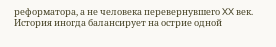реформатора, а не человека перевернувшего XX век.
История иногда балансирует на острие одной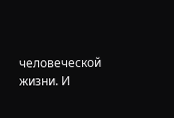человеческой жизни. И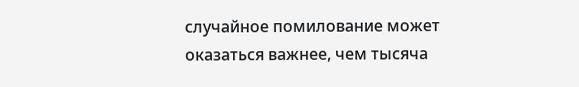случайное помилование может оказаться важнее, чем тысяча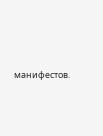манифестов.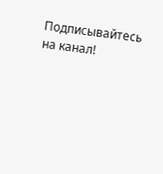Подписывайтесь на канал!